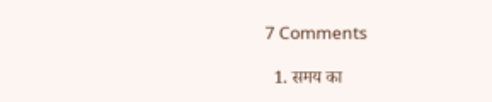7 Comments

  1. समय का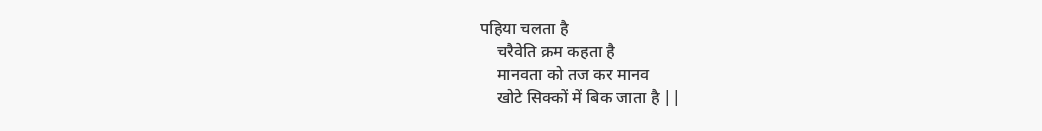पहिया चलता है
    चरैवेति क्रम कहता है
    मानवता को तज कर मानव
    खोटे सिक्कों में बिक जाता है ||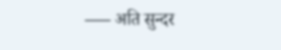—– अति सुन्दर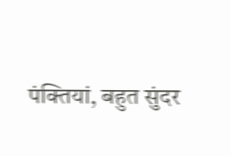पंक्तियां, बहुत सुंदर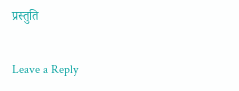प्रस्तुति

Leave a Reply